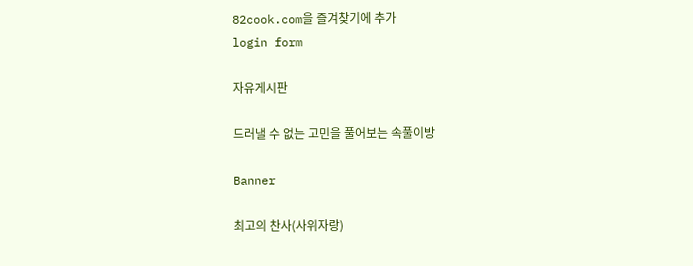82cook.com을 즐겨찾기에 추가
login form

자유게시판

드러낼 수 없는 고민을 풀어보는 속풀이방

Banner

최고의 찬사(사위자랑)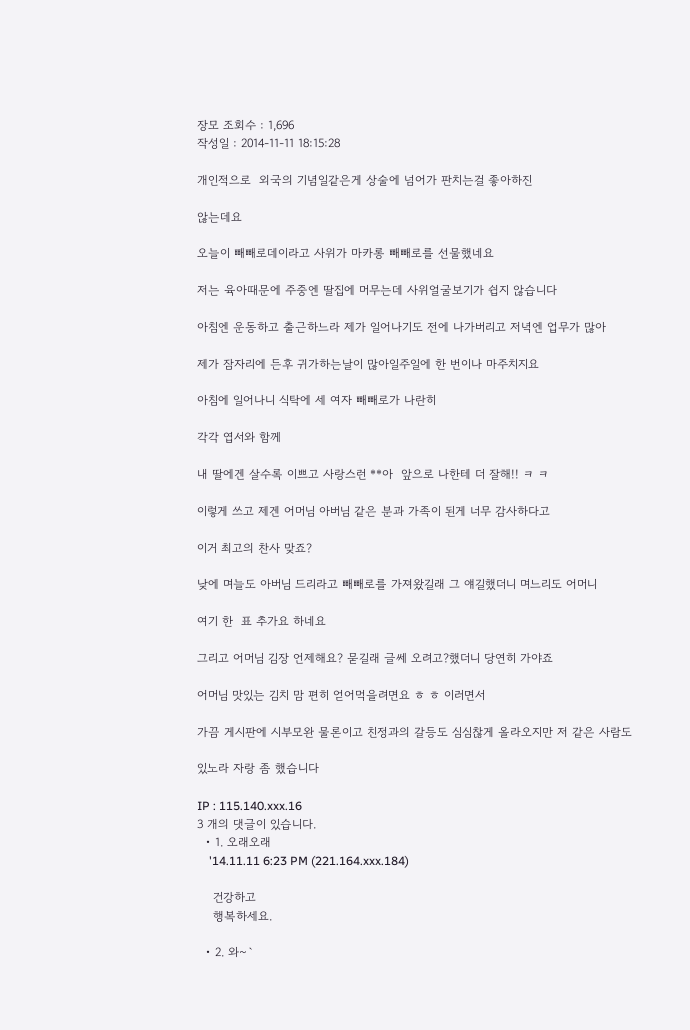장모 조회수 : 1,696
작성일 : 2014-11-11 18:15:28

개인적으로  외국의 기념일같은게 상술에 넘어가 판치는걸 좋아하진

않는데요

오늘이 빼빼로데이라고 사위가 마카롱 빼빼로를 선물했네요

저는 육아때문에 주중엔 딸집에 머무는데 사위얼굴보기가 쉽지 않습니다

아침엔 운동하고 출근하느라 제가 일어나기도 전에 나가버리고 저녁엔 업무가 많아

제가 잠자리에 든후 귀가하는날이 많아일주일에 한 번이나 마주치지요

아침에 일어나니 식탁에 세 여자 빼빼로가 나란히

각각 엽서와 함께

내 딸에겐 살수록 이쁘고 사랑스런 **아  앞으로 나한테 더 잘해!! ㅋ ㅋ

이렇게 쓰고 제겐 어머님 아버님 같은 분과 가족이 된게 너무 감사하다고

이거 최고의 찬사 맞죠?

낮에 며늘도 아버님 드리라고 빼빼로를 가져왔길래 그 얘길했더니 며느리도 어머니

여기 한  표 추가요 하네요

그리고 어머님 김장 언제해요? 묻길래 글쎄 오려고?했더니 당연히 가야죠

어머님 맛있는 김치 맘 편히 얻어먹을려면요 ㅎ ㅎ 이러면서

가끔 게시판에 시부모완 물론이고 친정과의 갈등도 심심찮게 올라오지만 저 같은 사람도

있노라 자랑 좀 했습니다

IP : 115.140.xxx.16
3 개의 댓글이 있습니다.
  • 1. 오래오래
    '14.11.11 6:23 PM (221.164.xxx.184)

    건강하고
    행복하세요.

  • 2. 와~`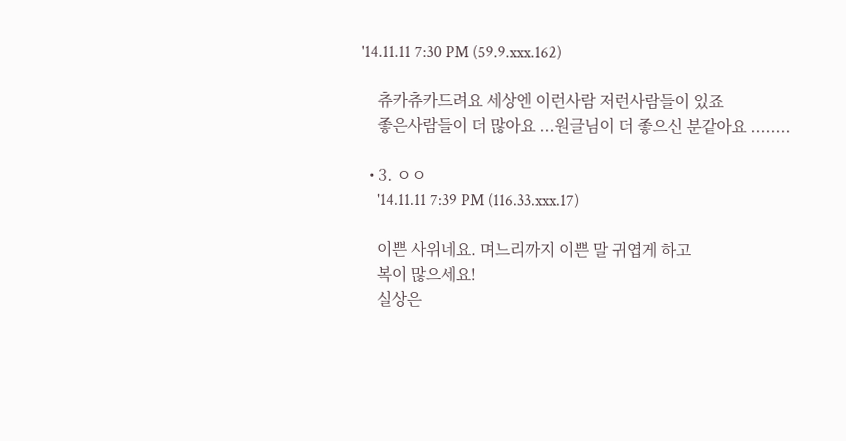'14.11.11 7:30 PM (59.9.xxx.162)

    츄카츄카드려요 세상엔 이런사람 저런사람들이 있죠
    좋은사람들이 더 많아요 ...원글님이 더 좋으신 분같아요 ........

  • 3. ㅇㅇ
    '14.11.11 7:39 PM (116.33.xxx.17)

    이쁜 사위네요. 며느리까지 이쁜 말 귀엽게 하고
    복이 많으세요!
    실상은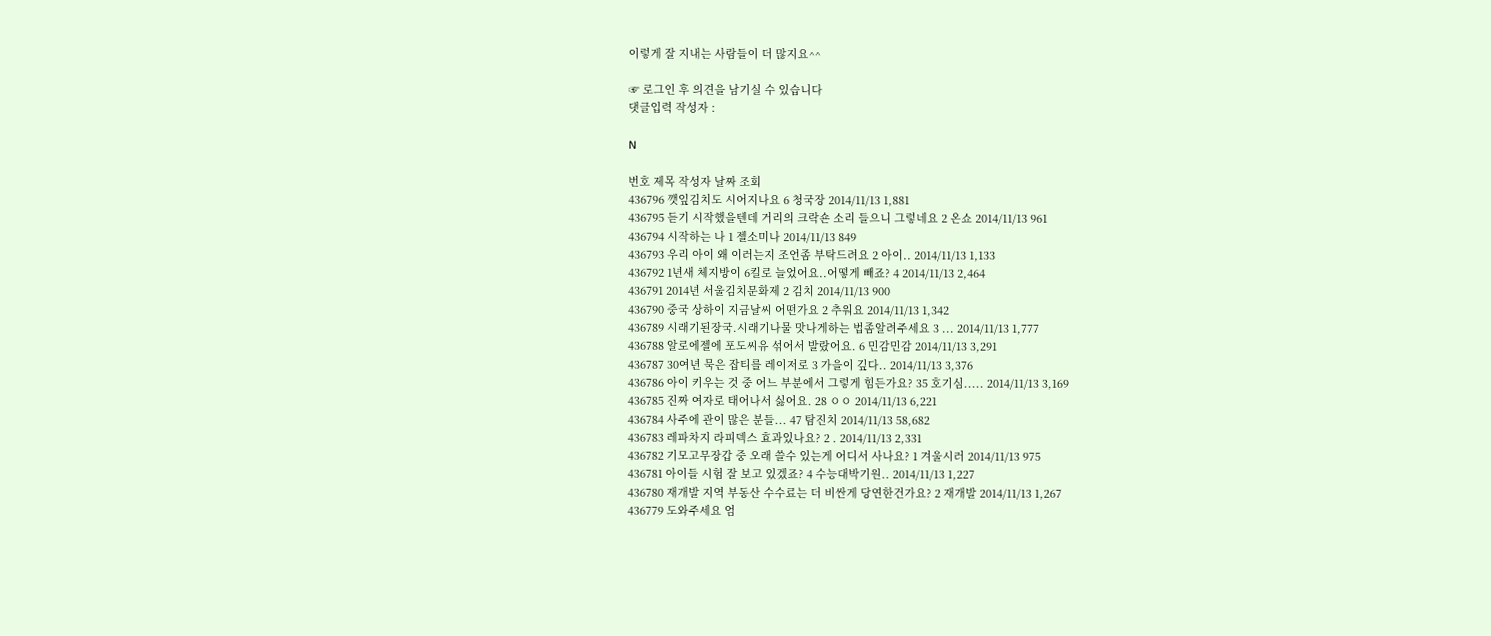이렇게 잘 지내는 사람들이 더 많지요^^

☞ 로그인 후 의견을 남기실 수 있습니다
댓글입력 작성자 :

N

번호 제목 작성자 날짜 조회
436796 깻잎김치도 시어지나요 6 청국장 2014/11/13 1,881
436795 듣기 시작했을텐데 거리의 크락숀 소리 들으니 그렇네요 2 온쇼 2014/11/13 961
436794 시작하는 나 1 젤소미나 2014/11/13 849
436793 우리 아이 왜 이러는지 조언좀 부탁드려요 2 아이.. 2014/11/13 1,133
436792 1년새 체지방이 6킬로 늘었어요..어떻게 빼죠? 4 2014/11/13 2,464
436791 2014년 서울김치문화제 2 김치 2014/11/13 900
436790 중국 상하이 지금날씨 어떤가요 2 추워요 2014/11/13 1,342
436789 시래기된장국.시래기나물 맛나게하는 법좀알려주세요 3 ... 2014/11/13 1,777
436788 알로에젤에 포도씨유 섞어서 발랐어요. 6 민감민감 2014/11/13 3,291
436787 30여년 묵은 잡티를 레이저로 3 가을이 깊다.. 2014/11/13 3,376
436786 아이 키우는 것 중 어느 부분에서 그렇게 힘든가요? 35 호기심..... 2014/11/13 3,169
436785 진짜 여자로 태어나서 싫어요. 28 ㅇㅇ 2014/11/13 6,221
436784 사주에 관이 많은 분들... 47 탐진치 2014/11/13 58,682
436783 레파차지 라피덱스 효과있나요? 2 . 2014/11/13 2,331
436782 기모고무장갑 중 오래 쓸수 있는게 어디서 사나요? 1 겨울시러 2014/11/13 975
436781 아이들 시험 잘 보고 있겠죠? 4 수능대박기원.. 2014/11/13 1,227
436780 재개발 지역 부동산 수수료는 더 비싼게 당연한건가요? 2 재개발 2014/11/13 1,267
436779 도와주세요 엄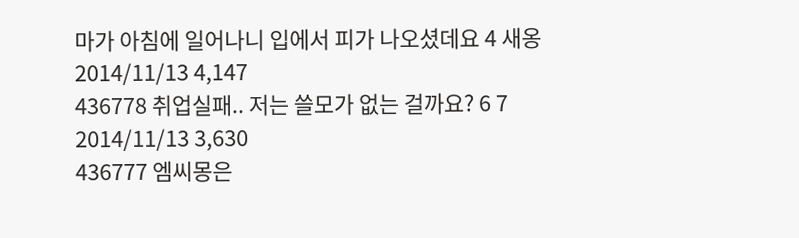마가 아침에 일어나니 입에서 피가 나오셨데요 4 새옹 2014/11/13 4,147
436778 취업실패.. 저는 쓸모가 없는 걸까요? 6 7 2014/11/13 3,630
436777 엠씨몽은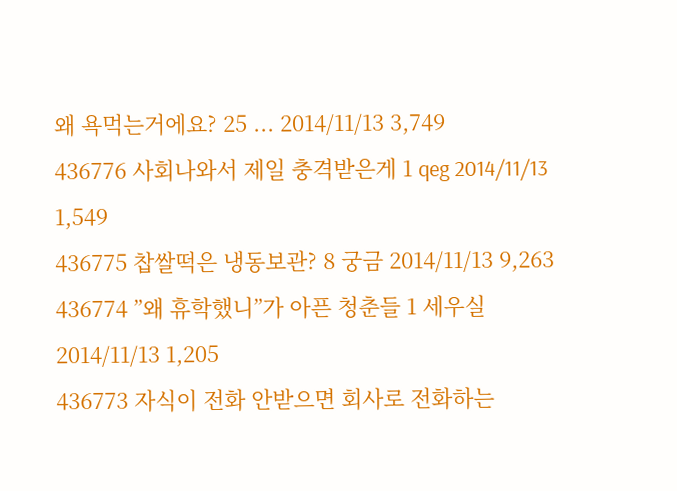왜 욕먹는거에요? 25 ... 2014/11/13 3,749
436776 사회나와서 제일 충격받은게 1 qeg 2014/11/13 1,549
436775 찹쌀떡은 냉동보관? 8 궁금 2014/11/13 9,263
436774 ”왜 휴학했니”가 아픈 청춘들 1 세우실 2014/11/13 1,205
436773 자식이 전화 안받으면 회사로 전화하는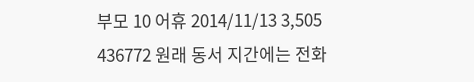부모 10 어휴 2014/11/13 3,505
436772 원래 동서 지간에는 전화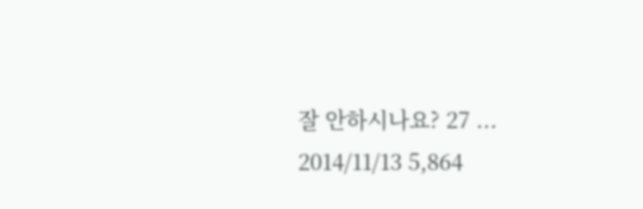잘 안하시나요? 27 ... 2014/11/13 5,864